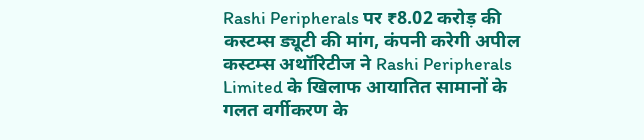Rashi Peripherals पर ₹8.02 करोड़ की कस्टम्स ड्यूटी की मांग, कंपनी करेगी अपील
कस्टम्स अथॉरिटीज ने Rashi Peripherals Limited के खिलाफ आयातित सामानों के गलत वर्गीकरण के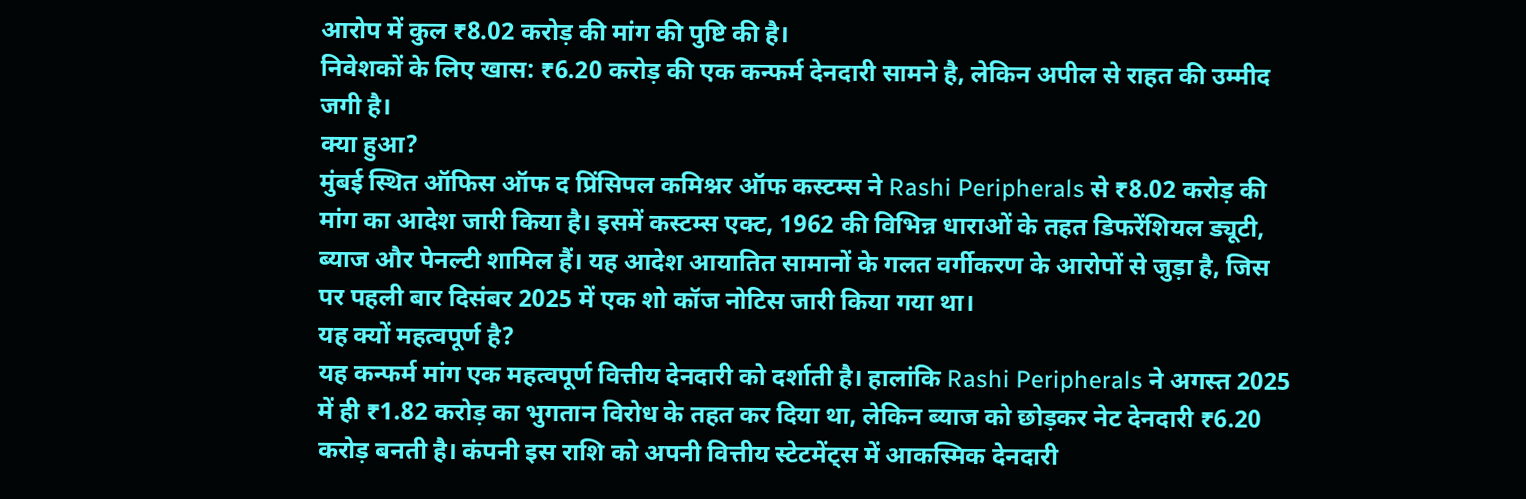आरोप में कुल ₹8.02 करोड़ की मांग की पुष्टि की है।
निवेशकों के लिए खास: ₹6.20 करोड़ की एक कन्फर्म देनदारी सामने है, लेकिन अपील से राहत की उम्मीद जगी है।
क्या हुआ?
मुंबई स्थित ऑफिस ऑफ द प्रिंसिपल कमिश्नर ऑफ कस्टम्स ने Rashi Peripherals से ₹8.02 करोड़ की मांग का आदेश जारी किया है। इसमें कस्टम्स एक्ट, 1962 की विभिन्न धाराओं के तहत डिफरेंशियल ड्यूटी, ब्याज और पेनल्टी शामिल हैं। यह आदेश आयातित सामानों के गलत वर्गीकरण के आरोपों से जुड़ा है, जिस पर पहली बार दिसंबर 2025 में एक शो कॉज नोटिस जारी किया गया था।
यह क्यों महत्वपूर्ण है?
यह कन्फर्म मांग एक महत्वपूर्ण वित्तीय देनदारी को दर्शाती है। हालांकि Rashi Peripherals ने अगस्त 2025 में ही ₹1.82 करोड़ का भुगतान विरोध के तहत कर दिया था, लेकिन ब्याज को छोड़कर नेट देनदारी ₹6.20 करोड़ बनती है। कंपनी इस राशि को अपनी वित्तीय स्टेटमेंट्स में आकस्मिक देनदारी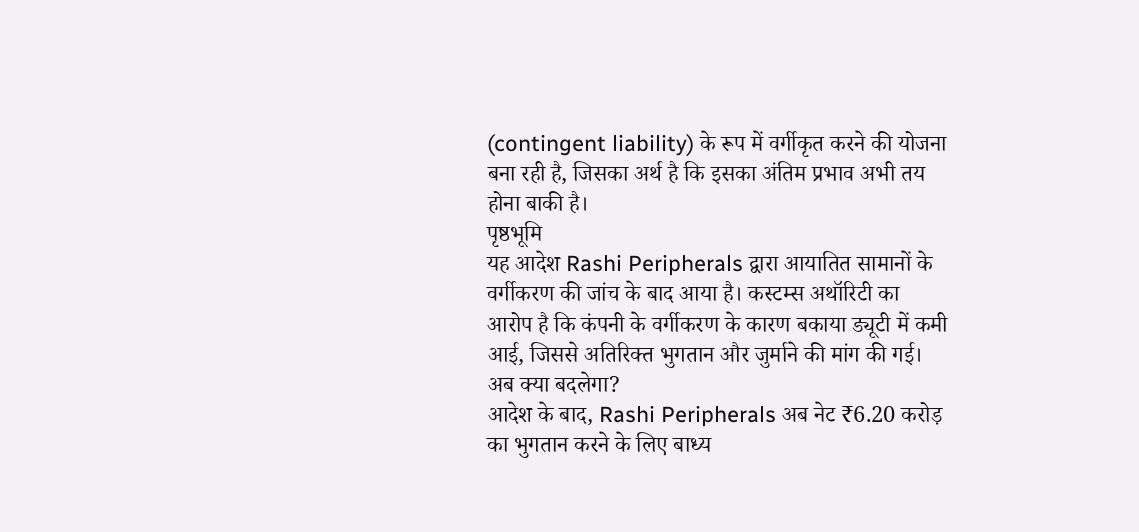(contingent liability) के रूप में वर्गीकृत करने की योजना बना रही है, जिसका अर्थ है कि इसका अंतिम प्रभाव अभी तय होना बाकी है।
पृष्ठभूमि
यह आदेश Rashi Peripherals द्वारा आयातित सामानों के वर्गीकरण की जांच के बाद आया है। कस्टम्स अथॉरिटी का आरोप है कि कंपनी के वर्गीकरण के कारण बकाया ड्यूटी में कमी आई, जिससे अतिरिक्त भुगतान और जुर्माने की मांग की गई।
अब क्या बदलेगा?
आदेश के बाद, Rashi Peripherals अब नेट ₹6.20 करोड़ का भुगतान करने के लिए बाध्य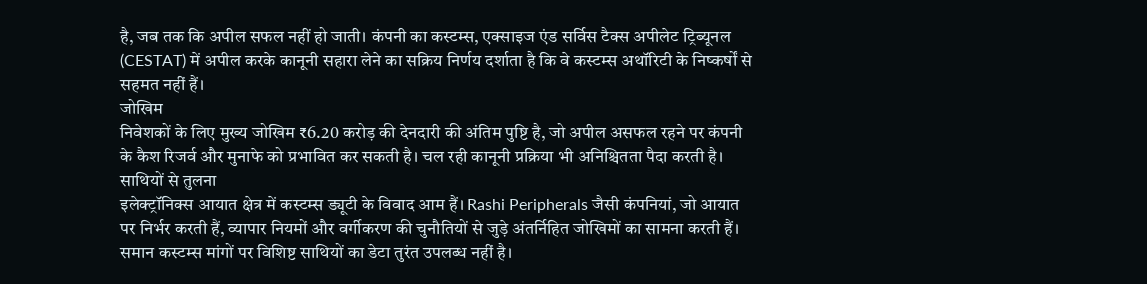है, जब तक कि अपील सफल नहीं हो जाती। कंपनी का कस्टम्स, एक्साइज एंड सर्विस टैक्स अपीलेट ट्रिब्यूनल (CESTAT) में अपील करके कानूनी सहारा लेने का सक्रिय निर्णय दर्शाता है कि वे कस्टम्स अथॉरिटी के निष्कर्षों से सहमत नहीं हैं।
जोखिम
निवेशकों के लिए मुख्य जोखिम ₹6.20 करोड़ की देनदारी की अंतिम पुष्टि है, जो अपील असफल रहने पर कंपनी के कैश रिजर्व और मुनाफे को प्रभावित कर सकती है। चल रही कानूनी प्रक्रिया भी अनिश्चितता पैदा करती है।
साथियों से तुलना
इलेक्ट्रॉनिक्स आयात क्षेत्र में कस्टम्स ड्यूटी के विवाद आम हैं। Rashi Peripherals जैसी कंपनियां, जो आयात पर निर्भर करती हैं, व्यापार नियमों और वर्गीकरण की चुनौतियों से जुड़े अंतर्निहित जोखिमों का सामना करती हैं। समान कस्टम्स मांगों पर विशिष्ट साथियों का डेटा तुरंत उपलब्ध नहीं है।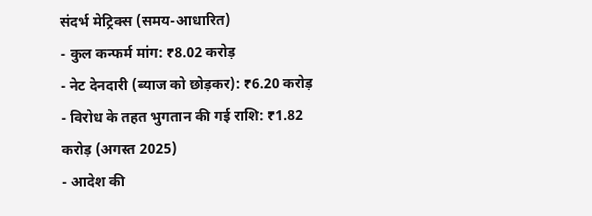संदर्भ मेट्रिक्स (समय-आधारित)
- कुल कन्फर्म मांग: ₹8.02 करोड़
- नेट देनदारी (ब्याज को छोड़कर): ₹6.20 करोड़
- विरोध के तहत भुगतान की गई राशि: ₹1.82 करोड़ (अगस्त 2025)
- आदेश की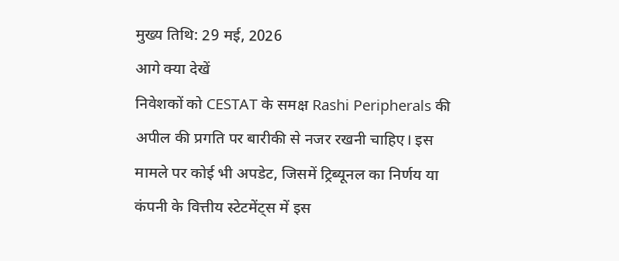मुख्य तिथि: 29 मई, 2026
आगे क्या देखें
निवेशकों को CESTAT के समक्ष Rashi Peripherals की अपील की प्रगति पर बारीकी से नजर रखनी चाहिए। इस मामले पर कोई भी अपडेट, जिसमें ट्रिब्यूनल का निर्णय या कंपनी के वित्तीय स्टेटमेंट्स में इस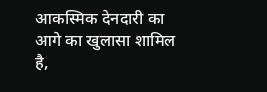आकस्मिक देनदारी का आगे का खुलासा शामिल है,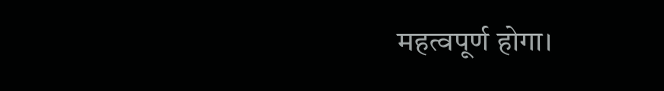महत्वपूर्ण होगा।